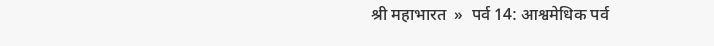श्री महाभारत  »  पर्व 14: आश्वमेधिक पर्व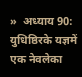»  अध्याय 90: युधिष्ठिरके यज्ञमें एक नेवलेका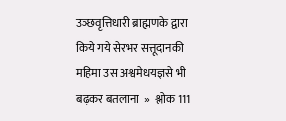उञ्छवृत्तिधारी ब्राह्मणके द्वारा किये गये सेरभर सत्तूदानकी महिमा उस अश्वमेधयज्ञसे भी बढ़कर बतलाना  »  श्लोक 111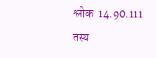श्लोक  14.90.111
तस्य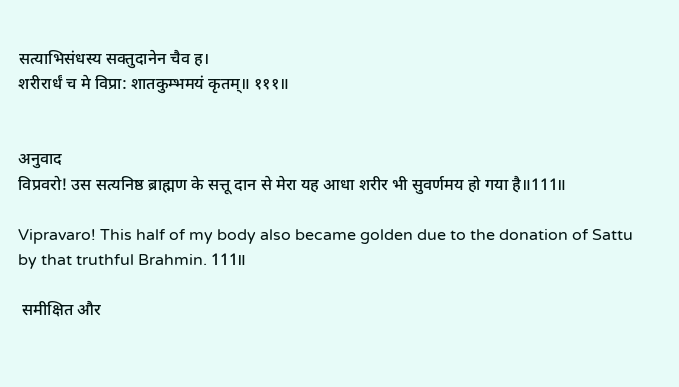सत्याभिसंधस्य सक्तुदानेन चैव ह।
शरीरार्धं च मे विप्रा: शातकुम्भमयं कृतम्॥ १११॥


अनुवाद
विप्रवरो! उस सत्यनिष्ठ ब्राह्मण के सत्तू दान से मेरा यह आधा शरीर भी सुवर्णमय हो गया है॥111॥

Vipravaro! This half of my body also became golden due to the donation of Sattu by that truthful Brahmin. 111॥

 समीक्षित और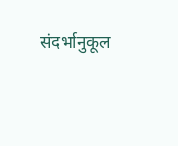संदर्भानुकूल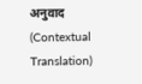अनुवाद (Contextual Translation)